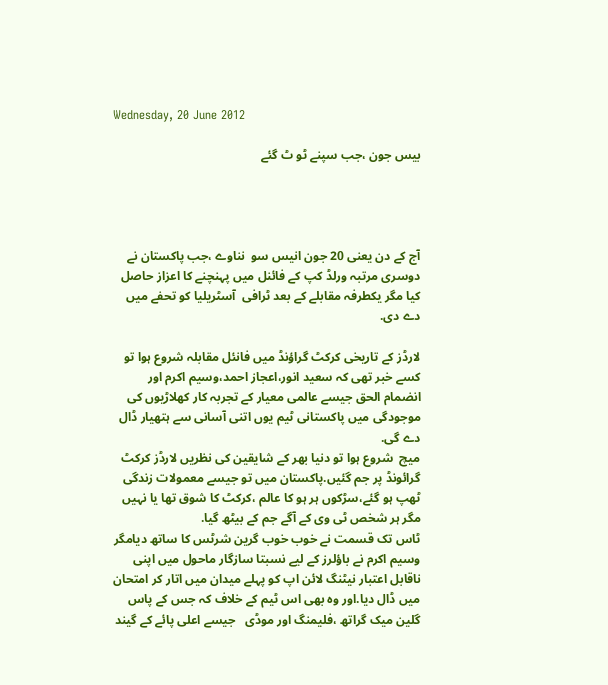Wednesday, 20 June 2012

بیس جون ،جب سپنے ٹو ٹ گئے




آج کے دن یعنی 20 جون انیس سو  نناوے ،جب پاکستان نے دوسری مرتبہ ورلڈ کپ کے فائنل میں پہنچنے کا اعزاز حاصل کیا مگر یکطرفہ مقابلے کے بعد ٹرافی  آسٹریلیا کو تحفے میں دے دی.

لارڈز کے تاریخی کرکٹ گراؤنڈ میں فانئل مقابلہ شروع ہوا تو کسے خبر تھی کہ سعید انور،اعجاز احمد،وسیم اکرم اور انضمام الحق جیسے عالمی معیار کے تجربہ کار کھلاڑیوں کی موجودگی میں پاکستانی ٹیم یوں اتنی آسانی سے ہتھیار ڈال دے گی.
میچ  شروع ہوا تو دنیا بھر کے شایقین کی نظریں لارڈز کرکٹ گرائونڈ پر جم گئیں.پاکستان میں تو جیسے معمولات زندگی ٹھپ ہو گئے،سڑکوں ہر ہو کا عالم ،کرکٹ کا شوق تھا یا نہیں مگر ہر شخص ٹی وی کے آگے جم کے بیٹھ گیا.
ٹاس تک قسمت نے خوب خوب گرین شرٹس کا ساتھ دیامگر وسیم اکرم نے باؤلرز کے لیے نسبتا سازگار ماحول میں اپنی ناقابل اعتبار نیٹنگ لائن اپ کو پہلے میدان میں اتار کر امتحان میں ڈال دیا.اور وہ بھی اس ٹیم کے خلاف کہ جس کے پاس گلین میک گراتھ ،فلیمنگ اور موڈی   جیسے اعلی پائے کے گیند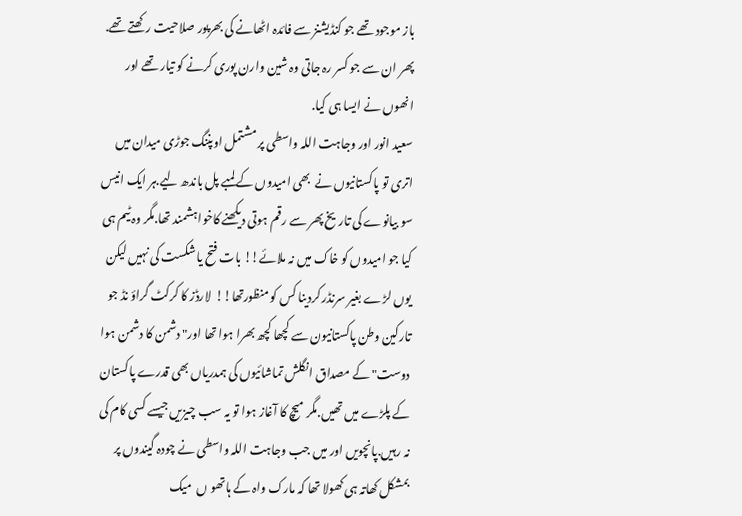باز موجود تھے جو کنڈیشنز سے فائدہ اٹھانے کی بھرپور صلاحیت رکھتے تھے. پھر ان سے جو کسر رہ جاتی وہ شین وارن پوری کرنے کو تیار تھے اور انھوں نے ایسا ہی کیا.
سعید انور اور وجاہت اللہ واسطی پر مشتمل اوپننگ جوڑی میدان میں اتری تو پاکستانیوں نے  بھی امیدوں کے لمبے پل باندھ لیے.ہر ایک انیس سو بیانوے کی تاریخ پھر سے رقم ہوتی دیکھنے کاخواہشمند تھا.مگر وہ ٹیم ہی کیا جو امیدوں کو خاک میں نہ ملائے!! بات فتح یا شکست کی نہیں لیکن یوں لڑے بغیر سرنڈر کردینا کس کو منظورتھا!!  لارڈز کا کرکٹ گراؤ نڈ جو تارکین وطن پاکستانیون سے کچھا کچھ بھرا ہوا تھا اور" دشمن کا دشمن ہوا دوست" کے مصداق انگلش تماشائیوں کی ہمدریاں بھی قدرے پاکستان کے پلڑے میں تھیں.مگر میچ کا آغاز ہوا تو یہ سب چیزیں جیسے کسی کام کی نہ رہیں.پانچویں اور میں جب وجاہت اللہ واسطی نے چودہ گیندوں پر بمشکل کھاتہ ہی کھولا تھا کہ مارک واہ کے ہاتھو ں  میک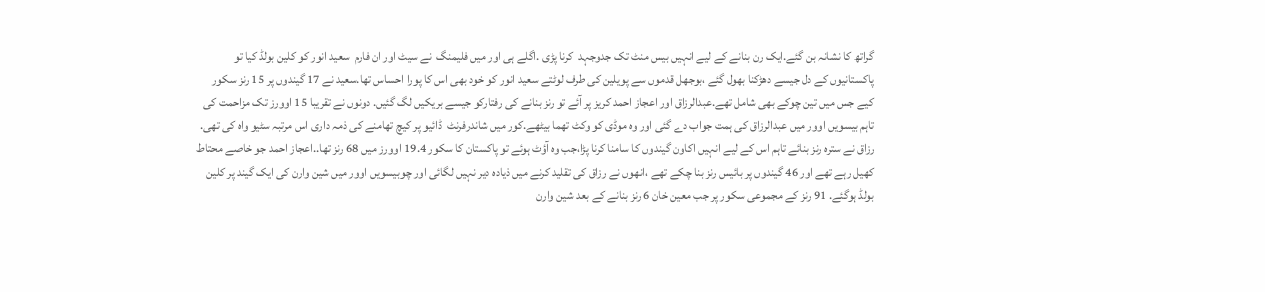گراتھ کا نشانہ بن گئے.ایک رن بنانے کے لیے انہیں بیس منٹ تک جدوجہد  کرنا پڑی .اگلے ہی اور میں فلیمنگ  نے سیٹ اور ان فارم  سعید انور کو کلین بولڈ کیا تو پاکستانیوں کے دل جیسے دھڑکنا بھول گئے ،بوجھل قدموں سے پویلین کی طرف لوٹتے سعید انور کو خود بھی اس کا پورا احساس تھا.سعید نے 17 گیندوں پر 15 رنز سکور کیے جس میں تین چوکے بھی شامل تھے.عبدالرزاق اور اعجاز احمد کریز پر آئے تو رنز بنانے کی رفتارکو جیسے بریکیں لگ گئیں. دونوں نے تقریبا 15 اوورز تک مزاحمت کی تاہم بیسویں اوور میں عبدالرزاق کی ہمت جواب دے گئی اور وہ موڈی کو وکٹ تھما بیٹھے.کور میں شاندرفرنٹ  ڈائیو پر کیچ تھامنے کی ذمہ داری اس مرتبہ سٹیو واہ کی تھی.  رزاق نے سترہ رنز بنائے تاہم اس کے لیے انہیں اکاون گیندوں کا سامنا کرنا پڑا،جب وہ آؤٹ ہوئے تو پاکستان کا سکور 19.4 اوورز میں 68 رنز تھا..اعجاز احمد جو خاصے محتاط کھیل رہے تھے اور 46 گیندوں پر بائیس رنز بنا چکے تھے ،انھوں نے رزاق کی تقلید کرنے میں ذیادہ دیر نہیں لگائی اور چوبیسویں اوور میں شین وارن کی ایک گیند پر کلین بولڈ ہوگئے. 91 رنز کے مجموعی سکور پر جب معین خان 6 رنز بنانے کے بعد شین وارن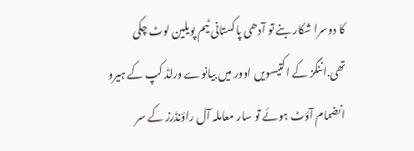کا دوسرا شکار بنے تو آدھی پاکستانی ٹیم پویلین لوٹ چکی تھی.اننگز کے اکتیسویں اوور میں بیانوے ورلڈ کپ کے ہیرو انضمام آؤٹ ہوئے تو سار معاملہ آل راؤنڈرز کے سر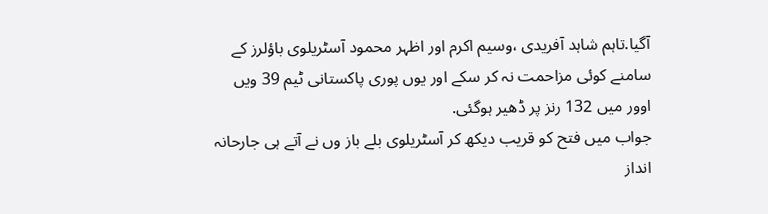آگیا.تاہم شاہد آفریدی ،وسیم اکرم اور اظہر محمود آسٹریلوی باؤلرز کے سامنے کوئی مزاحمت نہ کر سکے اور یوں پوری پاکستانی ٹیم 39 ویں اوور میں 132 رنز پر ڈھیر ہوگئی.
جواب میں فتح کو قریب دیکھ کر آسٹریلوی بلے باز وں نے آتے ہی جارحانہ انداز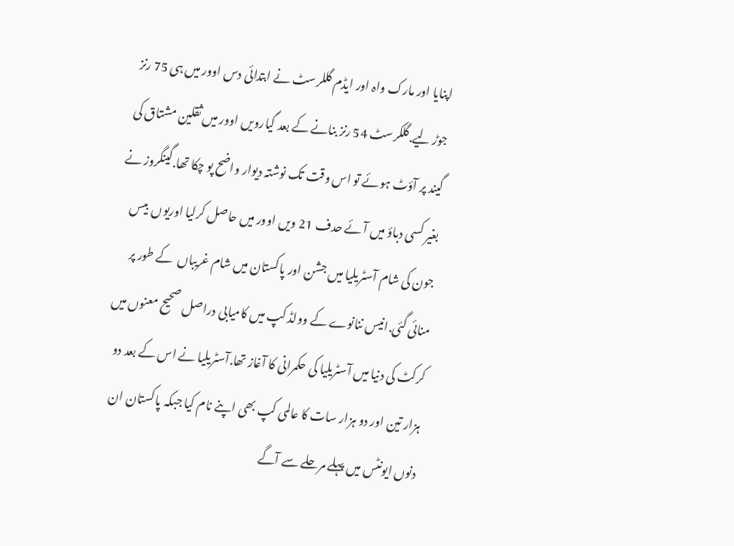اپنایا اور مارک واہ اور ایڈم گللرسٹ نے ابتدائی دس اوور میں ہی 75 رنز جوڑ لیے.گلکرسٹ 54 رنز بنانے کے بعد گیارویں اوور میں ثقلین مشتاق کی گیند پر آؤٹ ہوئے تو اس وقت تک نوشتہ دیوار واضح پو چکا تھا.گینگروز نے بغیر کسی دباؤ میں آئے حدف 21 ویں اوور میں حاصل کرلیا اوریوں  بیس جون کی شام آسٹریلیا میں جشن اور پاکستان میں شام غریباں  کے طور پر  منائی گئی.انیس ننانوے کے وولڈ کپ میں کامیابی دراصل صحیح معنوں میں کرکٹ کی دنیا میں آسٹریلیا کی حکمرانی کا آغاز تھا.آسٹریلیا نے اس کے بعد دو ہزار تین اور دو ہزار سات کا عالمی کپ بھی اپنے نام کیا جبکہ پاکستان ان دنوں ایونٹس میں پہلے مرحلے سے آگے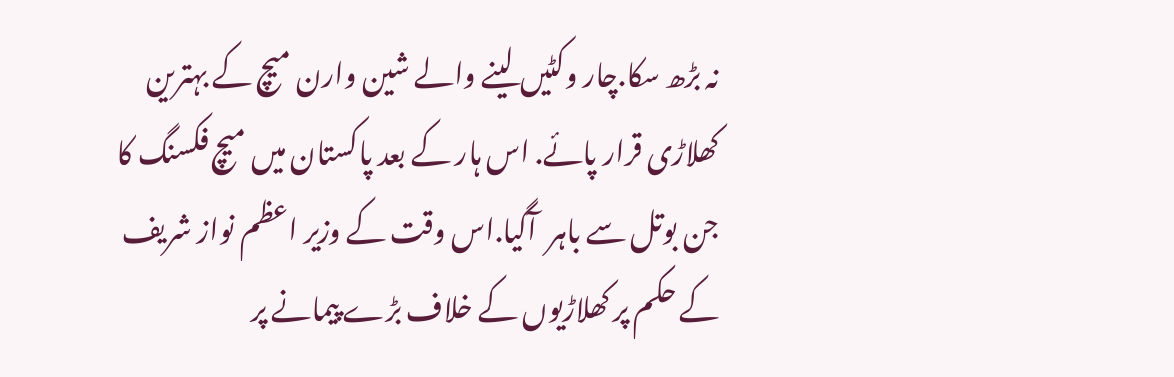نہ بڑھ سکا.چار وکٹیں لینے والے شین وارن میچ کے بہترین کھلاڑی قرار پائے. اس ہار کے بعد پاکستان میں میچ فکسنگ کا جن بوتل سے باہر  آگیا.اس وقت کے وزیر اعظم نواز شریف کے حکم پر کھلاڑیوں کے خلاف بڑے پیمانے پر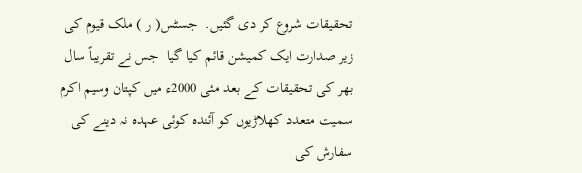تحقیقات شروع کر دی گئیں.  جسٹس( ر ) ملک قیوم کی زیر صدارت ایک کمیشن قائم کیا گیا  جس نے تقریباً سال بھر کی تحقیقات کے بعد مئی 2000ء میں کپتان وسیم اکرم سمیت متعدد کھلاڑیوں کو آئندہ کوئی عہدہ نہ دینے کی سفارش کی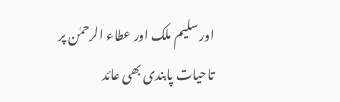اور سلیم ملک اور عطاء الرحمٰن پر تاحیات پابندی بھی عائد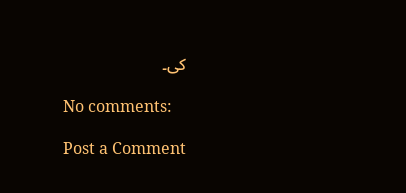کی۔

No comments:

Post a Comment